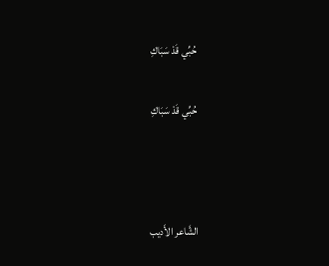حُبِّي قَدْ سَبَاكِ

حُبِّي قَدْ سَبَاكِ



الشَّاعر الأَديب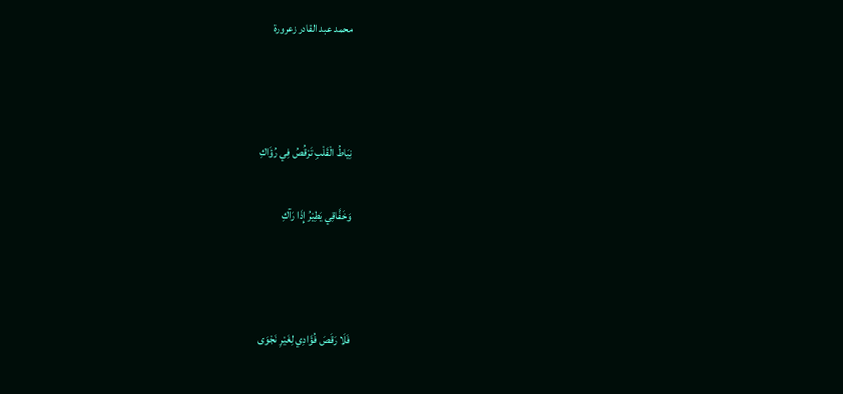محمد عبد القادر زعرورة



نِيَاطُ الْقَلْبِ تَرْقُصُ فِي رُؤَاكِ

وَخَفَّاقِي يَطِيْرُ إِذَا رَآكِ



فَلَا رَقَصَ فُؤَادِي لِغَيْرِ نَجْوَى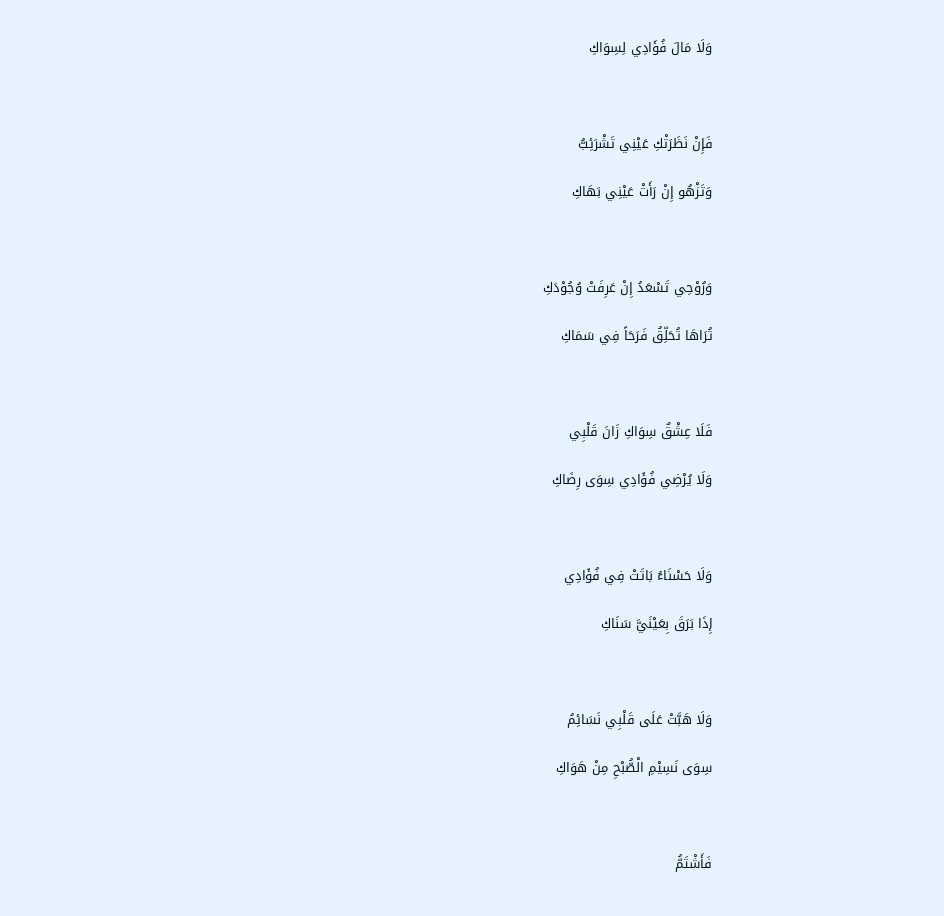وَلَا مَالَ فُؤَادِي لِسِوَاكِ



فَإِنْ نَظَرَتْكِ عَيْنِي تَشْرَئِبُّ

وَتَزْهُو إِنْ رَأَتْ عَيْنِي بَهَاكِ



وَرُوْحِي تَسْعَدُ إِنْ عَرِفَتْ وُجُوْدَكِ

تُرَاهَا تُحَلِّقُ فَرَحَاً فِي سَمَاكِ



فَلَا عِشْقٌ سِوَاكِ زَانَ قَلْبِي

وَلَا يُرْضِي فُؤَادِي سِوَى رِضَاكِ



وَلَا حَسْنَاءُ بَاتَتْ فِي فُؤَادِي

إِذَا بَرَقَ بِعَيْنَيَّ سَنَاكِ



وَلَا هَبَّتْ عَلَى قَلْبِي نَسَائِمُ

سِوَى نَسِيْمِ الْصُّبْحِ مِنْ هَوَاكِ



فَأَشْتَمُّ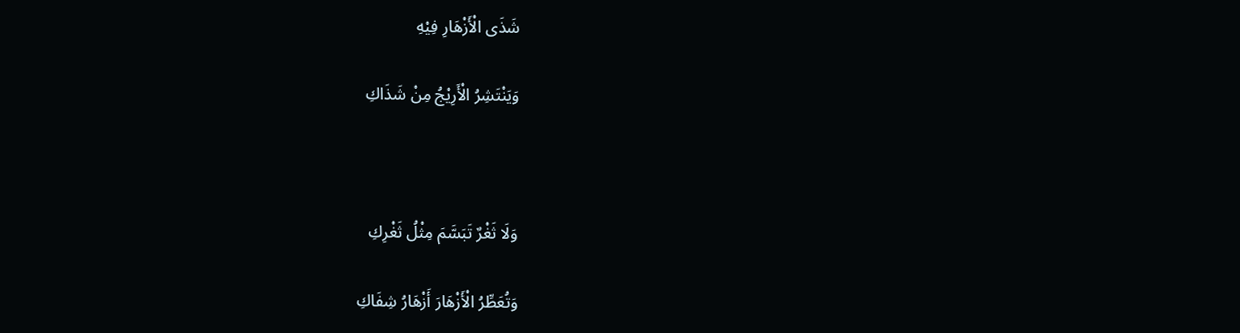شَذَى الْأَزْهَارِ فِيْهِ

وَيَنْتَشِرُ الْأَرِيْجُ مِنْ شَذَاكِ



وَلَا ثَغْرٌ تَبَسَّمَ مِثْلُ ثَغْرِكِ

وَتُعَطِّرُ الْأَزْهَارَ أَزْهَارُ شِفَاكِ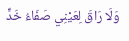وَلَا رَاقَ لِعَيْنِي صَفَاءُ خَدٍّ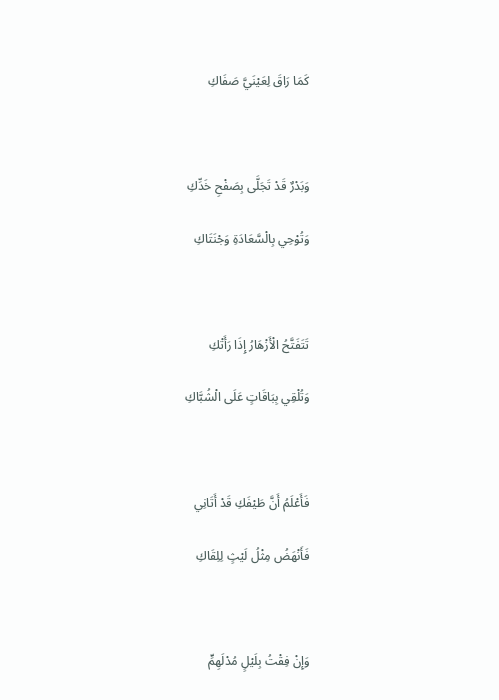كَمَا رَاقَ لِعَيْنَيَّ صَفَاكِ



وَبَدْرٌ قَدْ تَجَلَّى بِصَفْحِ خَدِّكِ

وَتُوْحِي بِالْسَّعَادَةِ وَجْنَتَاكِ



تَتَفَتَّحُ الْأَزْهَارُ إِذَا رَأَتْكِ

وَتُلْقِي بِبَاقَاتٍ عَلَى الْشُبَّاكِ



فَأَعْلَمُ أَنَّ طَيْفَكِ قَدْ أَتَانِي

فَأَنْهَضُ مِثْلُ لَيْثٍ لِلِقَاكِ



وَإِنْ فِقْتُ بِلَيْلٍ مُدْلَهِمٍّ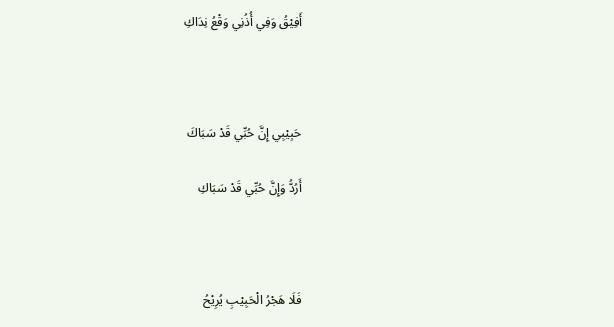أَفِيْقُ وَفِي أُذُنِي وَقْعُ نِدَاكِ



حَبِيْبِي إِنَّ حُبِّي قَدْ سَبَاكَ

أَرُدُّ وَإِنَّ حُبِّي قَدْ سَبَاكِ



فَلَا هَجْرُ الْحَبِيْبِ يُرِيْحُ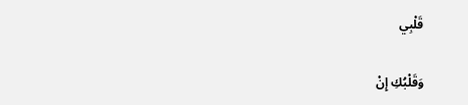قَلْبِي

وَقَلْبُكِ إِنْ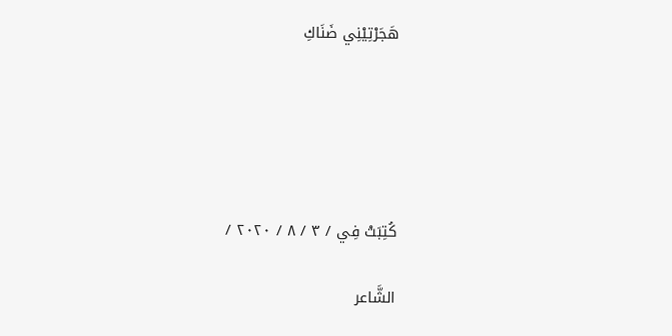هَجَرْتِيْنِي ضَنَاكِ





كُتِبَتْ فِي / ٣ / ٨ / ٢٠٢٠ /

الشَّاعر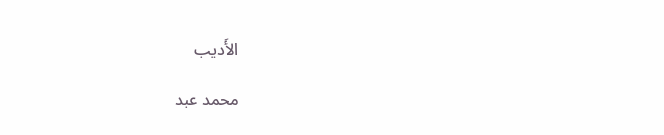الأَديب

محمد عبد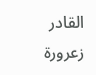القادر زعرورة